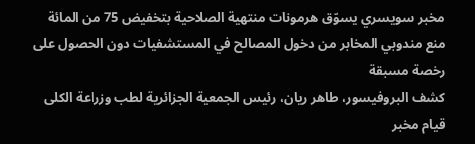مخبر سويسري يسوّق هرمونات منتهية الصلاحية بتخفيض 75 من المائة
منع مندوبي المخابر من دخول المصالح في المستشفيات دون الحصول على رخصة مسبقة
كشف البروفيسور، طاهر ريان، رئيس الجمعية الجزائرية لطب وزراعة الكلى قيام مخبر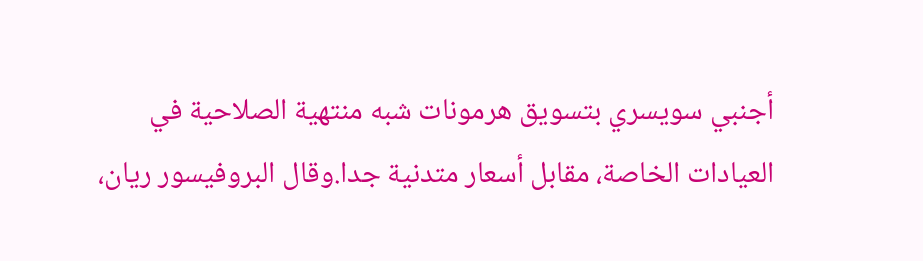أجنبي سويسري بتسويق هرمونات شبه منتهية الصلاحية في العيادات الخاصة، مقابل أسعار متدنية جدا.وقال البروفيسور ريان،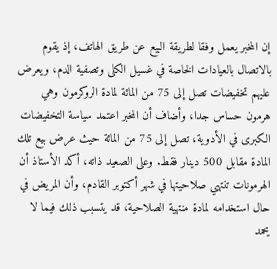إن المخبر يعمل وفقا لطريقة البيع عن طريق الهاتف، إذ يقوم بالاتصال بالعيادات الخاصة في غسيل الكلى وتصفية الدم، ويعرض عليهم تخفيضات تصل إلى 75 من المائة لمادة الروكرمون وهي هرمون حساس جدا، وأضاف أن المخبر اعتمد سياسة التخفيضات الكبرى في الأدوية، تصل إلى 75 من المائة حيث عرض بيع تلك المادة مقابل 500 دينار فقط. وعلى الصعيد ذاته، أكد الأستاذ أن الهرمونات تنتهي صلاحيتها في شهر أكتوبر القادم، وأن المريض في حال استخدامه لمادة منتهية الصلاحية، قد يتسبب ذلك فيما لا يحمد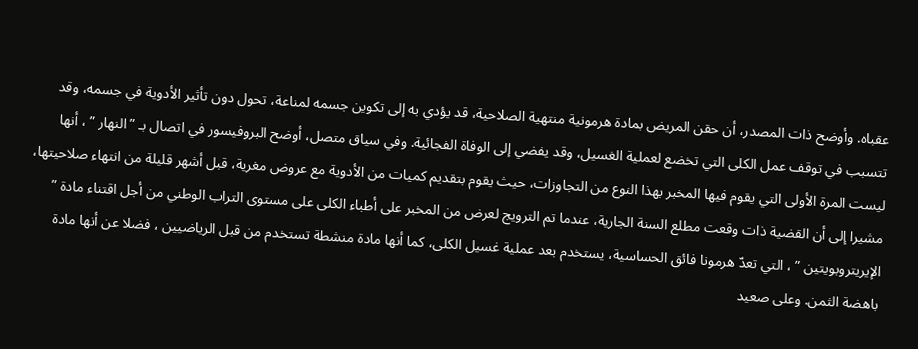عقباه. وأوضح ذات المصدر، أن حقن المريض بمادة هرمونية منتهية الصلاحية، قد يؤدي به إلى تكوين جسمه لمناعة، تحول دون تأثير الأدوية في جسمه، وقد تتسبب في توقف عمل الكلى التي تخضع لعملية الغسيل، وقد يفضي إلى الوفاة الفجائية. وفي سياق متصل، أوضح البروفيسور في اتصال بـ ” النهار ” ، أنها ليست المرة الأولى التي يقوم فيها المخبر بهذا النوع من التجاوزات، حيث يقوم بتقديم كميات من الأدوية مع عروض مغرية، قبل أشهر قليلة من انتهاء صلاحيتها، مشيرا إلى أن القضية ذات وقعت مطلع السنة الجارية، عندما تم الترويج لعرض من المخبر على أطباء الكلى على مستوى التراب الوطني من أجل اقتناء مادة ” الإيريتروبويتين ” ، التي تعدّ هرمونا فائق الحساسية، يستخدم بعد عملية غسيل الكلى، كما أنها مادة منشطة تستخدم من قبل الرياضيين ، فضلا عن أنها مادة باهضة الثمن. وعلى صعيد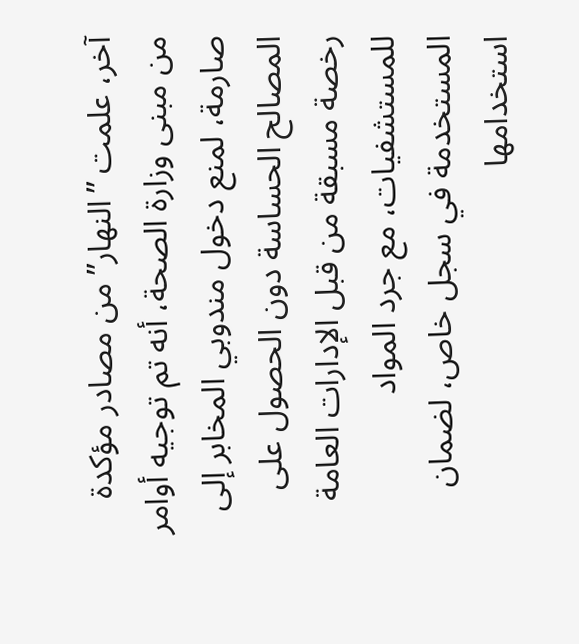آخر، علمت ”النهار” من مصادر مؤكدة من مبنى وزارة الصحة، أنه تم توجيه أوامر صارمة، لمنع دخول مندوبي المخابر إلى المصالح الحساسة دون الحصول على رخصة مسبقة من قبل الإدارات العامة للمستشفيات، مع جرد المواد المستخدمة في سجل خاص، لضمان استخدامها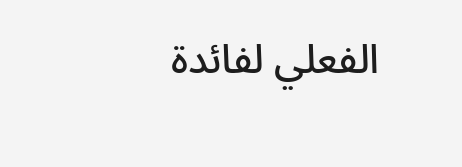الفعلي لفائدة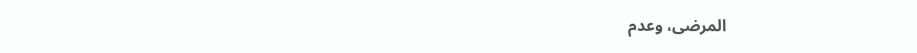المرضى، وعدم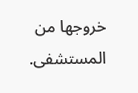خروجها من المستشفى.